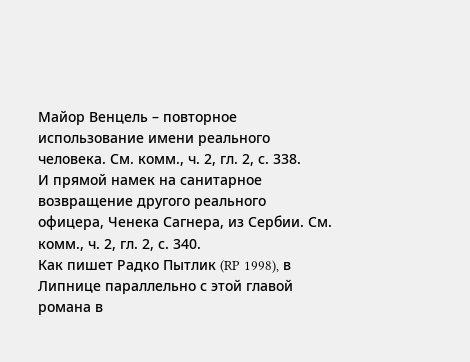Майор Венцель – повторное использование имени реального человека. См. комм., ч. 2, гл. 2, с. 338.
И прямой намек на санитарное возвращение другого реального офицера, Ченека Сагнера, из Сербии. См. комм., ч. 2, гл. 2, с. 340.
Как пишет Радко Пытлик (RP 1998), в Липнице параллельно с этой главой романа в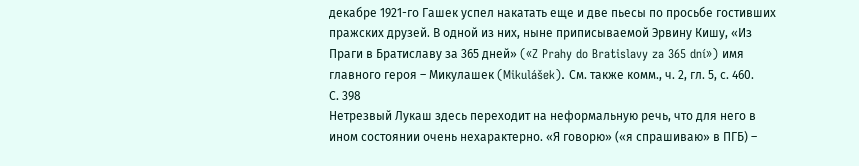декабре 1921-го Гашек успел накатать еще и две пьесы по просьбе гостивших пражских друзей. В одной из них, ныне приписываемой Эрвину Кишу, «Из Праги в Братиславу за 365 дней» («Z Prahy do Bratislavy za 365 dní») имя главного героя – Микулашек (Mikulášek). См. также комм., ч. 2, гл. 5, с. 460.
С. 398
Нетрезвый Лукаш здесь переходит на неформальную речь, что для него в ином состоянии очень нехарактерно. «Я говорю» («я спрашиваю» в ПГБ) –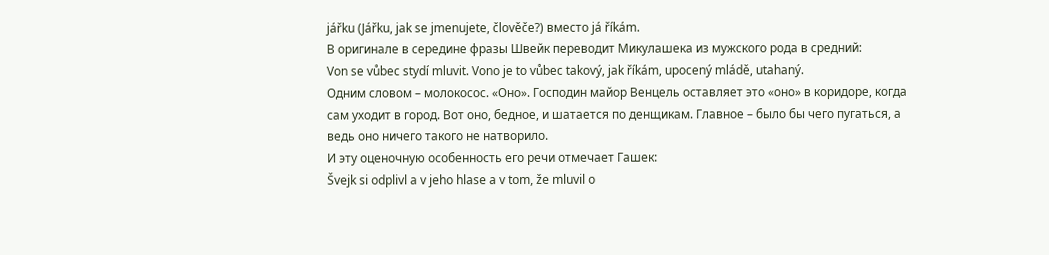jářku (Jářku, jak se jmenujete, člověče?) вместо já říkám.
В оригинале в середине фразы Швейк переводит Микулашека из мужского рода в средний:
Von se vůbec stydí mluvit. Vono je to vůbec takový, jak říkám, upocený mládě, utahaný.
Одним словом – молокосос. «Оно». Господин майор Венцель оставляет это «оно» в коридоре, когда сам уходит в город. Вот оно, бедное, и шатается по денщикам. Главное – было бы чего пугаться, а ведь оно ничего такого не натворило.
И эту оценочную особенность его речи отмечает Гашек:
Švejk si odplivl а v jeho hlase a v tom, že mluvil o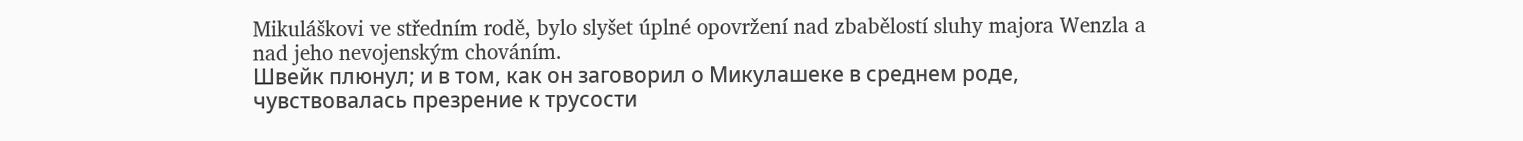Mikuláškovi ve středním rodě, bylo slyšet úplné opovržení nad zbabělostí sluhy majora Wenzla a nad jeho nevojenským chováním.
Швейк плюнул; и в том, как он заговорил о Микулашеке в среднем роде, чувствовалась презрение к трусости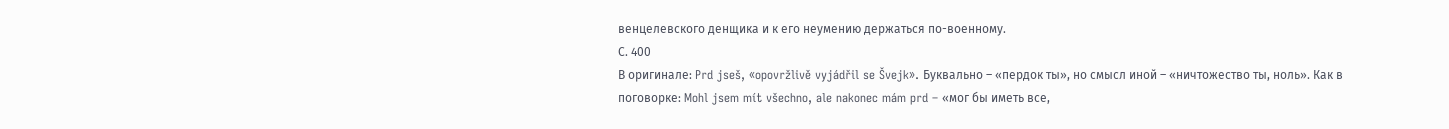венцелевского денщика и к его неумению держаться по-военному.
С. 400
В оригинале: Prd jseš, «opovržlivě vyjádřil se Švejk». Буквально – «пердок ты», но смысл иной – «ничтожество ты, ноль». Как в поговорке: Mohl jsem mít všechno, ale nakonec mám prd – «мог бы иметь все,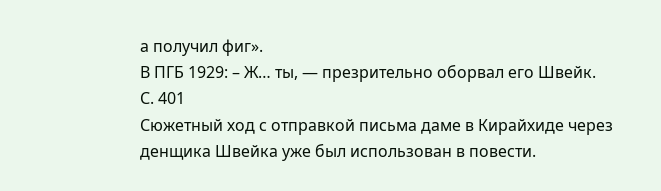а получил фиг».
В ПГБ 1929: – Ж… ты, — презрительно оборвал его Швейк.
С. 401
Сюжетный ход с отправкой письма даме в Кирайхиде через денщика Швейка уже был использован в повести.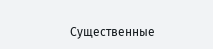Существенные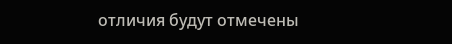отличия будут отмечены